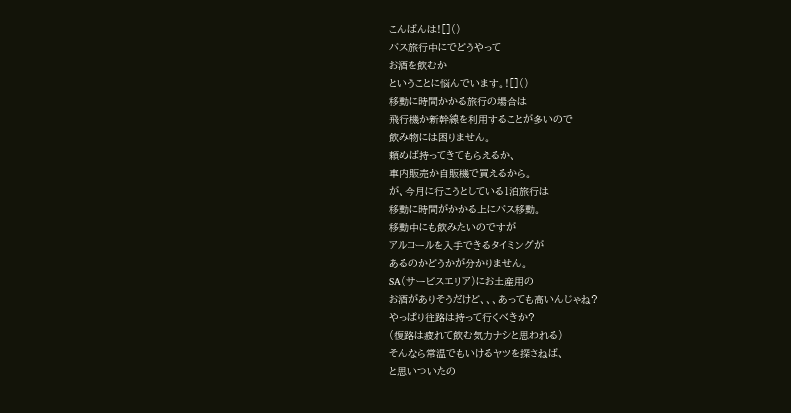こんばんは![]()
バス旅行中にでどうやって
お酒を飲むか
ということに悩んでいます。![]()
移動に時間かかる旅行の場合は
飛行機か新幹線を利用することが多いので
飲み物には困りません。
頼めば持ってきてもらえるか、
車内販売か自販機で買えるから。
が、今月に行こうとしている1泊旅行は
移動に時間がかかる上にバス移動。
移動中にも飲みたいのですが
アルコールを入手できるタイミングが
あるのかどうかが分かりません。
SA(サービスエリア)にお土産用の
お酒がありそうだけど、、、あっても高いんじゃね?
やっぱり往路は持って行くべきか?
(復路は疲れて飲む気力ナシと思われる)
そんなら常温でもいけるヤツを探さねば、
と思いついたの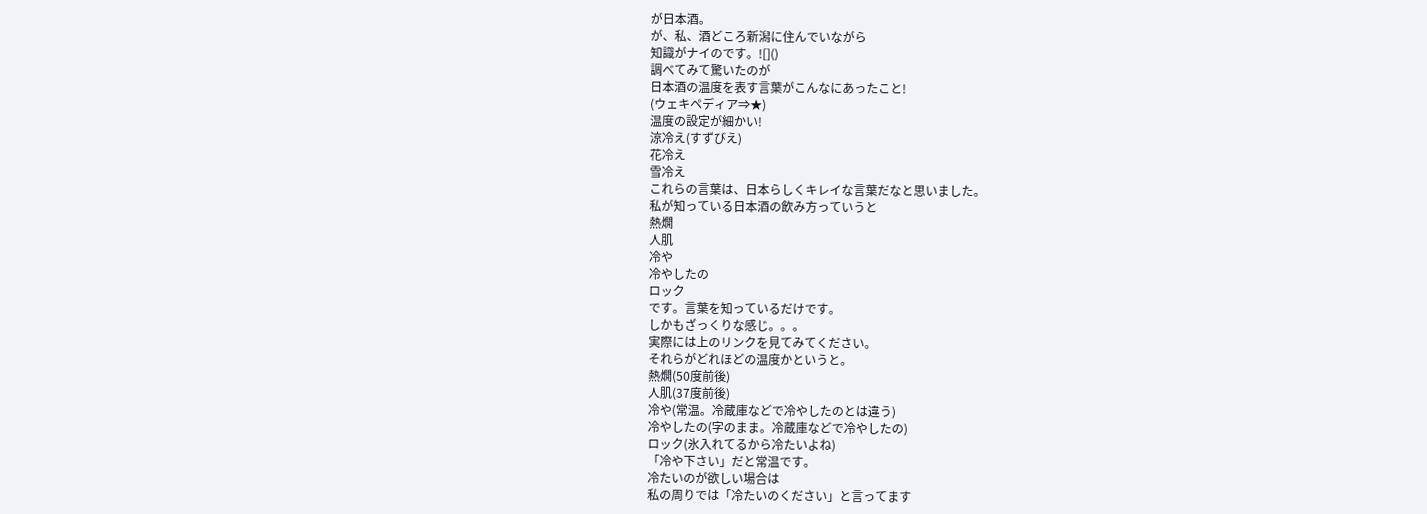が日本酒。
が、私、酒どころ新潟に住んでいながら
知識がナイのです。![]()
調べてみて驚いたのが
日本酒の温度を表す言葉がこんなにあったこと!
(ウェキペディア⇒★)
温度の設定が細かい!
涼冷え(すずびえ)
花冷え
雪冷え
これらの言葉は、日本らしくキレイな言葉だなと思いました。
私が知っている日本酒の飲み方っていうと
熱燗
人肌
冷や
冷やしたの
ロック
です。言葉を知っているだけです。
しかもざっくりな感じ。。。
実際には上のリンクを見てみてください。
それらがどれほどの温度かというと。
熱燗(50度前後)
人肌(37度前後)
冷や(常温。冷蔵庫などで冷やしたのとは違う)
冷やしたの(字のまま。冷蔵庫などで冷やしたの)
ロック(氷入れてるから冷たいよね)
「冷や下さい」だと常温です。
冷たいのが欲しい場合は
私の周りでは「冷たいのください」と言ってます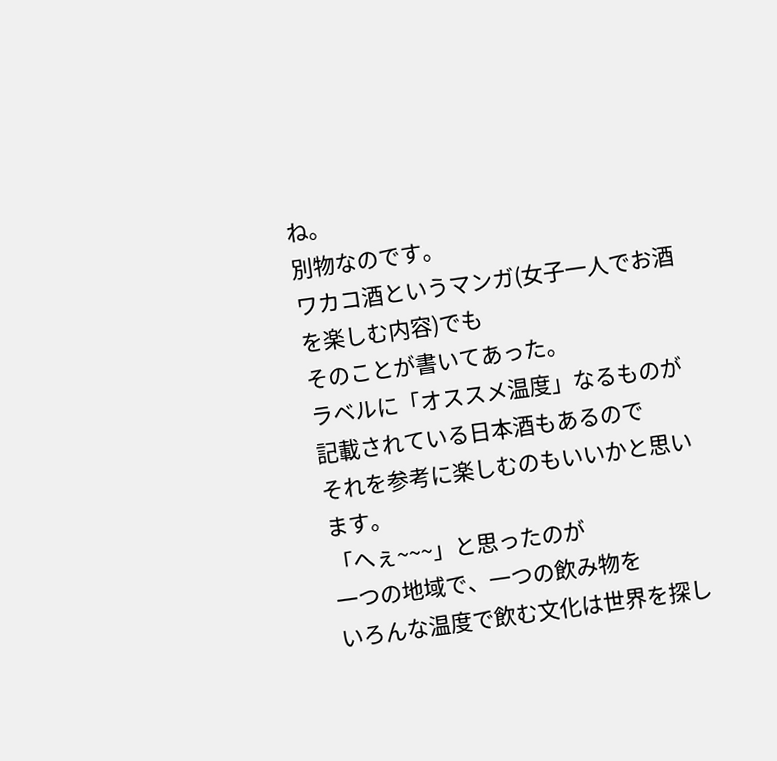ね。
別物なのです。
ワカコ酒というマンガ(女子一人でお酒を楽しむ内容)でも
そのことが書いてあった。
ラベルに「オススメ温度」なるものが
記載されている日本酒もあるので
それを参考に楽しむのもいいかと思います。
「へぇ~~~」と思ったのが
一つの地域で、一つの飲み物を
いろんな温度で飲む文化は世界を探し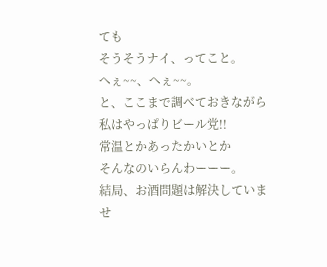ても
そうそうナイ、ってこと。
へぇ~~、へぇ~~。
と、ここまで調べておきながら
私はやっぱりビール党!!
常温とかあったかいとか
そんなのいらんわーーー。
結局、お酒問題は解決していませ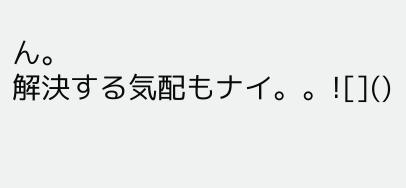ん。
解決する気配もナイ。。![]()